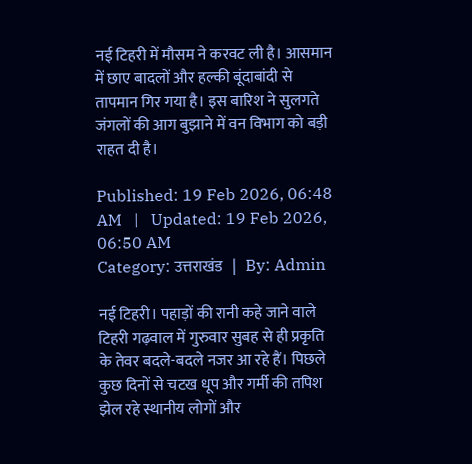नई टिहरी में मौसम ने करवट ली है। आसमान में छाए बादलों और हल्की बूंदाबांदी से तापमान गिर गया है। इस बारिश ने सुलगते जंगलों की आग बुझाने में वन विभाग को बड़ी राहत दी है।

Published: 19 Feb 2026, 06:48 AM   |   Updated: 19 Feb 2026, 06:50 AM
Category: उत्तराखंड   |   By: Admin

नई टिहरी। पहाड़ों की रानी कहे जाने वाले टिहरी गढ़वाल में गुरुवार सुबह से ही प्रकृति के तेवर बदले-बदले नजर आ रहे हैं। पिछले कुछ दिनों से चटख धूप और गर्मी की तपिश झेल रहे स्थानीय लोगों और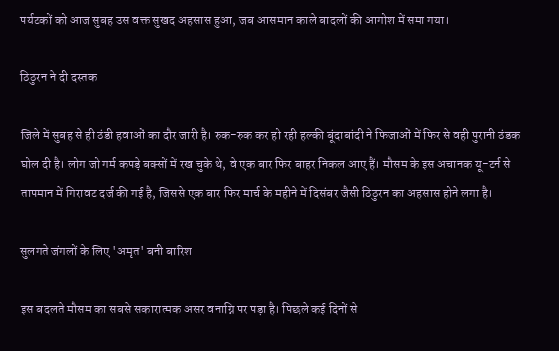पर्यटकों को आज सुबह उस वक्त सुखद अहसास हुआ, जब आसमान काले बादलों की आगोश में समा गया।

ठिठुरन ने दी दस्तक

जिले में सुबह से ही ठंडी हवाओं का दौर जारी है। रुक-रुक कर हो रही हल्की बूंदाबांदी ने फिजाओं में फिर से वही पुरानी ठंडक घोल दी है। लोग जो गर्म कपड़े बक्सों में रख चुके थे, वे एक बार फिर बाहर निकल आए हैं। मौसम के इस अचानक यू-टर्न से तापमान में गिरावट दर्ज की गई है, जिससे एक बार फिर मार्च के महीने में दिसंबर जैसी ठिठुरन का अहसास होने लगा है।

सुलगते जंगलों के लिए 'अमृत' बनी बारिश

इस बदलते मौसम का सबसे सकारात्मक असर वनाग्नि पर पड़ा है। पिछले कई दिनों से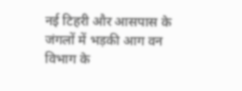नई टिहरी और आसपास के जंगलों में भड़की आग वन विभाग के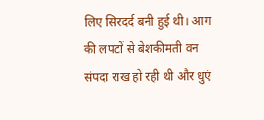लिए सिरदर्द बनी हुई थी। आग की लपटों से बेशकीमती वन संपदा राख हो रही थी और धुएं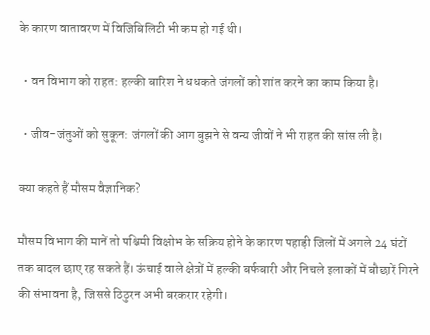के कारण वातावरण में विजिबिलिटी भी कम हो गई थी।

  • वन विभाग को राहत: हल्की बारिश ने धधकते जंगलों को शांत करने का काम किया है।

  • जीव-जंतुओं को सुकून: जंगलों की आग बुझने से वन्य जीवों ने भी राहत की सांस ली है।

क्या कहते हैं मौसम वैज्ञानिक?

मौसम विभाग की मानें तो पश्चिमी विक्षोभ के सक्रिय होने के कारण पहाड़ी जिलों में अगले 24 घंटों तक बादल छाए रह सकते हैं। ऊंचाई वाले क्षेत्रों में हल्की बर्फबारी और निचले इलाकों में बौछारें गिरने की संभावना है, जिससे ठिठुरन अभी बरकरार रहेगी।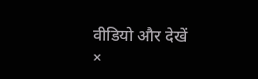वीडियो और देखें
×